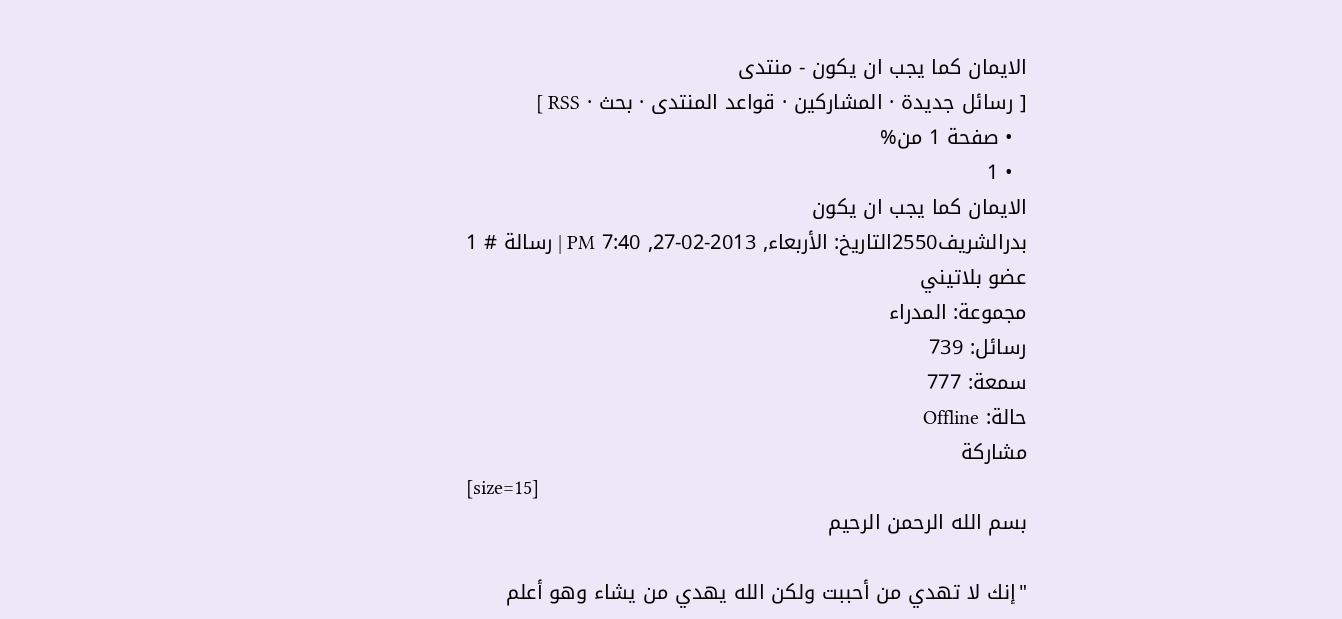الايمان كما يجب ان يكون - منتدى
[ رسائل جديدة · المشاركين · قواعد المنتدى · بحث · RSS ]
  • صفحة 1 من%
  • 1
الايمان كما يجب ان يكون
بدرالشريف2550التاريخ: الأربعاء, 2013-02-27, 7:40 PM | رسالة # 1
عضو بلاتيني
مجموعة: المدراء
رسائل: 739
سمعة: 777
حالة: Offline
مشاركة
[size=15]
بسم الله الرحمن الرحيم

"إنك لا تهدي من أحببت ولكن الله یهدي من یشاء وهو أعلم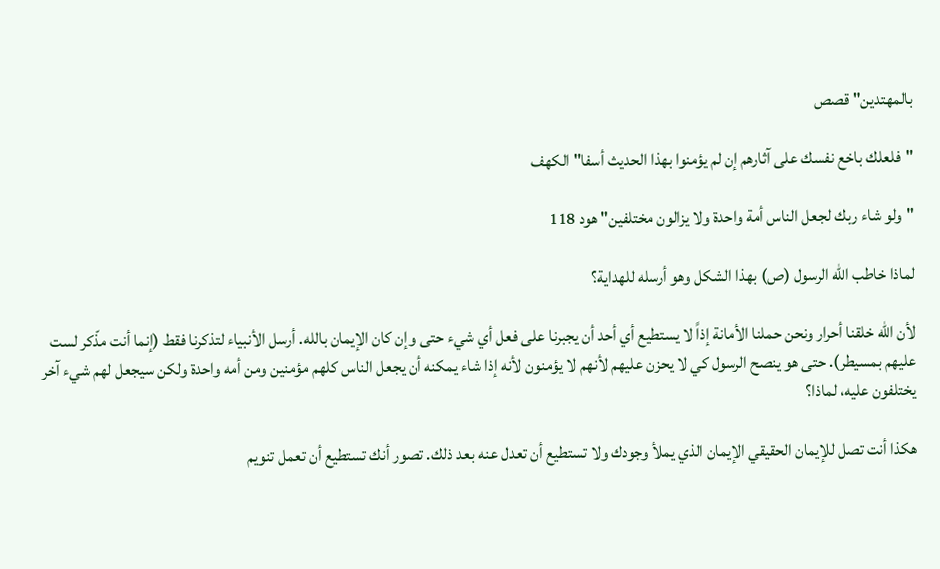بالمهتدین" قصص

"فلعلك باخع نفسك علی آثارهم إن لم یؤمنوا بهذا الحدیث أسفا" الكهف

"ولو شاء ربك لجعل الناس أمة واحدة ولا یزالون مختلفین" هود 118

لماذا خاطب الله الرسول (ص) بهذا الشكل وهو أرسله للهدایة؟

لأن الله خلقنا أحرار ونحن حملنا الأمانة إذاً لا یستطیع أي أحد أن یجبرنا علی فعل أي شيء حتی وإن كان الإیمان بالله. أرسل الأنبیاء لتذكرنا فقط (إنما أنت مذّكر لست علیهم بمسیطر). حتی هو ینصح الرسول كي لا یحزن علیهم لأنهم لا یؤمنون لأنه إذا شاء یمكنه أن یجعل الناس كلهم مؤمنین ومن أمه واحدة ولكن سیجعل لهم شيء آخر یختلفون علیه، لماذا؟

هكذا أنت تصل للإیمان الحقیقي الإیمان الذي یملأ وجودك ولا تستطیع أن تعدل عنه بعد ذلك. تصور أنك تستطیع أن تعمل تنویم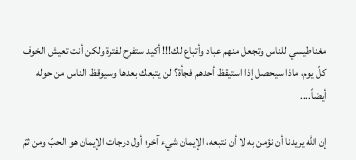مغناطیسي للناس وتجعل منهم عباد وأتباع لك!!! أكید ستفرح لفترة ولكن أنت تعیش الخوف كلّ یوم، ماذا سیحصل إذا استیقظ أحدهم فجأة؟ لن یتبعك بعدها وسیوقظ الناس من حوله أیضاً....

إن الله یریدنا أن نؤمن به لا أن نتبعه، الإیمان شيء آخر؛ أول درجات الإیمان هو الحبّ ومن ثمّ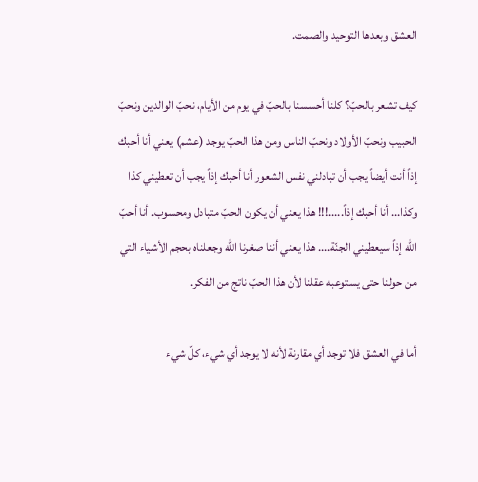العشق وبعدها التوحید والصمت.

كیف تشعر بالحبّ؟ كلنا أحسسنا بالحبّ في یوم من الأیام، نحبّ الوالدین ونحبّ الحبیب ونحبّ الأولاد ونحبّ الناس ومن هذا الحبّ یوجد (عشم) یعني أنا أحبك إذاً أنت أیضاً یجب أن تبادلني نفس الشعور أنا أحبك إذاً یجب أن تعطیني كذا وكذا... أنا أحبك إذاً.....!!! هذا یعني أن یكون الحبّ متبادل ومحسوب. أنا أحبّ الله إذاً سیعطیني الجنّة.... هذا یعني أننا صغرنا الله وجعلناه بحجم الأشیاء التي من حولنا حتی یستوعبه عقلنا لأن هذا الحبّ ناتج من الفكر.

أما في العشق فلا توجد أي مقارنة لأنه لا یوجد أي شيء، كلّ شيء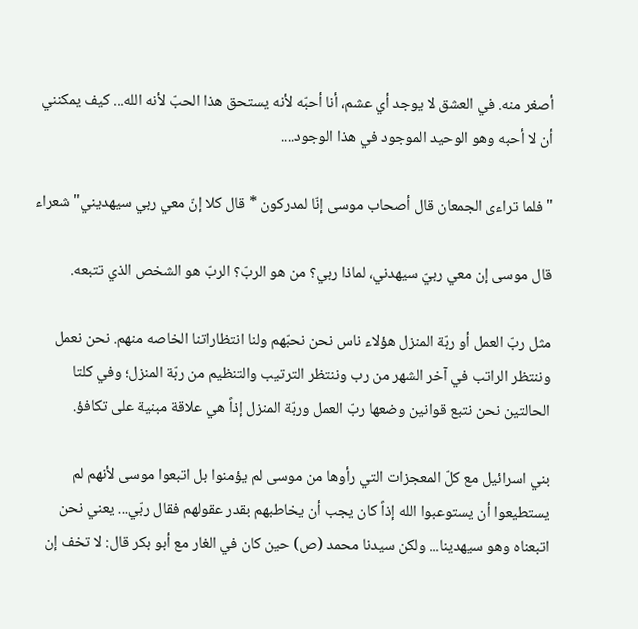أصغر منه. في العشق لا یوجد أي عشم، أنا أحبّه لأنه یستحق هذا الحبّ لأنه الله... كیف یمكنني أن لا أحبه وهو الوحید الموجود في هذا الوجود....

"فلما تراءى الجمعان قال أصحاب موسی إنّا لمدركون * قال كلا إنّ معي ربي سیهدیني" شعراء

قال موسی إن معي ربيّ سیهدني، لماذا ربي؟ من هو الربّ؟ الربّ هو الشخص الذي تتبعه.

مثل ربّ العمل أو ربّة المنزل هؤلاء ناس نحن نحبّهم ولنا انتظاراتنا الخاصه منهم. نحن نعمل وننتظر الراتب في آخر الشهر من رب وننتظر الترتیب والتنظیم من ربّة المنزل؛ وفي كلتا الحالتین نحن نتبع قوانین وضعها ربّ العمل وربّة المنزل إذاً هي علاقة مبنیة علی تكافؤ.

بني اسرائیل مع كلّ المعجزات التي رأوها من موسی لم یؤمنوا بل اتبعوا موسی لأنهم لم یستطیعوا أن یستوعبوا الله إذاً كان یجب أن یخاطبهم بقدر عقولهم فقال ربّي... یعني نحن اتبعناه وهو سیهدینا... ولكن سیدنا محمد (ص) حین كان في الغار مع أبو بكر قال: لا تخف إن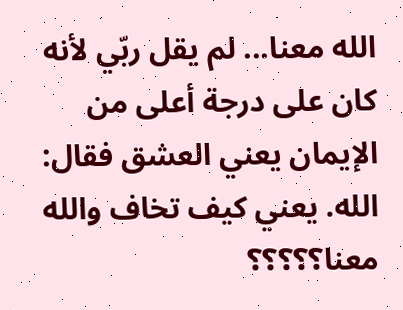الله معنا... لم یقل ربّي لأنه كان علی درجة أعلی من الإیمان یعني العشق فقال: الله. یعني كیف تخاف والله معنا؟؟؟؟؟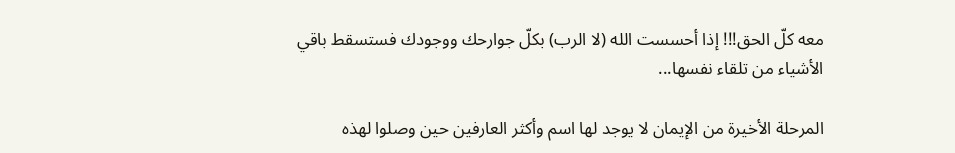معه كلّ الحق!!! إذا أحسست الله (لا الرب) بكلّ جوارحك ووجودك فستسقط باقي الأشیاء من تلقاء نفسها...

المرحلة الأخیرة من الإیمان لا یوجد لها اسم وأكثر العارفین حین وصلوا لهذه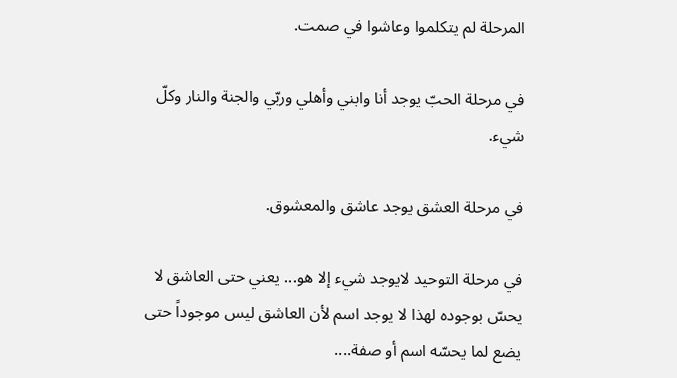المرحلة لم یتكلموا وعاشوا في صمت.

في مرحلة الحبّ یوجد أنا وابني وأهلي وربّي والجنة والنار وكلّ شيء.

في مرحلة العشق یوجد عاشق والمعشوق.

في مرحلة التوحید لایوجد شيء إلا هو... یعني حتی العاشق لا یحسّ بوجوده لهذا لا یوجد اسم لأن العاشق لیس موجوداً حتی یضع لما یحسّه اسم أو صفة....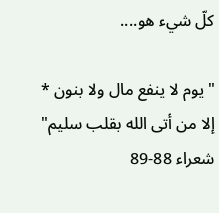كلّ شيء هو....

"یوم لا ینفع مال ولا بنون * إلا من أتی الله بقلب سلیم" شعراء 88-89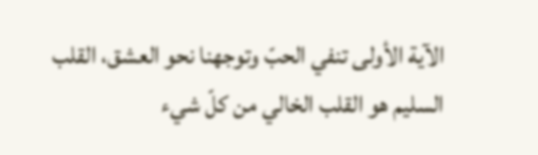الآیة الأولی تنفي الحبّ وتوجهنا نحو العشق، القلب السلیم هو القلب الخالي من كلّ شيء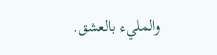والمليء بالعشق.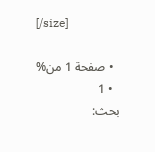[/size]

  • صفحة 1 من%
  • 1
بحث: